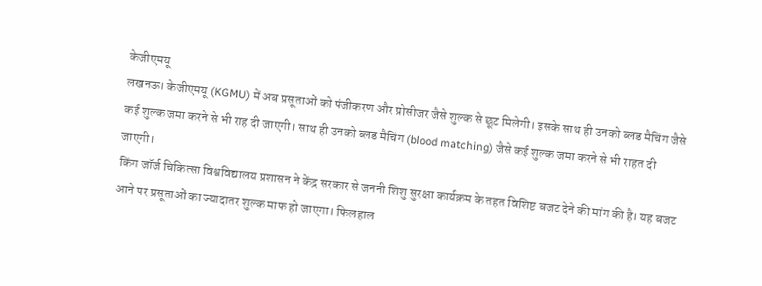केजीएमयू
लखनऊ। केजीएमयू (KGMU) में अब प्रसूताओं को पंजीकरण और प्रोसीजर जैसे शुल्क से छूट मिलेगी। इसके साथ ही उनको ब्लड मैचिंग जैसे कई शुल्क जमा करने से भी राह दी जाएगी। साथ ही उनको ब्लड मैचिंग (blood matching) जैसे कई शुल्क जमा करने से भी राहत दी जाएगी।
किंग जॉर्ज चिकित्सा विश्वविद्यालय प्रशासन ने केंद्र सरकार से जननी शिशु सुरक्षा कार्यक्रम के तहत विशिष्ट बजट देने की मांग की है। यह बजट आने पर प्रसूताओं का ज्यादातर शुल्क माफ हो जाएगा। फिलहाल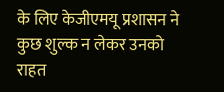के लिए केजीएमयू प्रशासन ने कुछ शुल्क न लेकर उनको राहत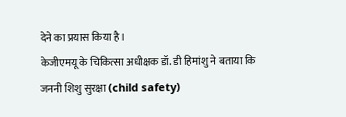देने का प्रयास किया है।
केजीएमयू के चिकित्सा अधीक्षक डॉ. डी हिमांशु ने बताया कि जननी शिशु सुरक्षा (child safety)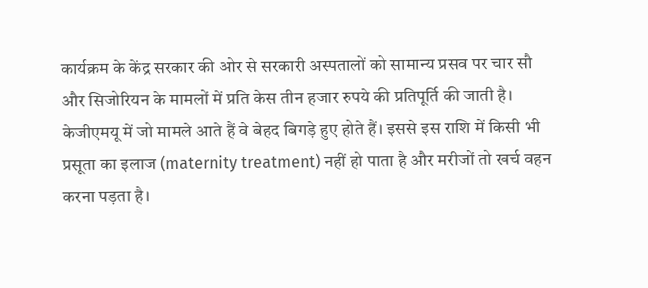कार्यक्रम के केंद्र सरकार की ओर से सरकारी अस्पतालों को सामान्य प्रसव पर चार सौ और सिजोरियन के मामलों में प्रति केस तीन हजार रुपये की प्रतिपूर्ति की जाती है। केजीएमयू में जो मामले आते हैं वे बेहद बिगड़े हुए होते हैं। इससे इस राशि में किसी भी प्रसूता का इलाज (maternity treatment) नहीं हो पाता है और मरीजों तो खर्च वहन करना पड़ता है।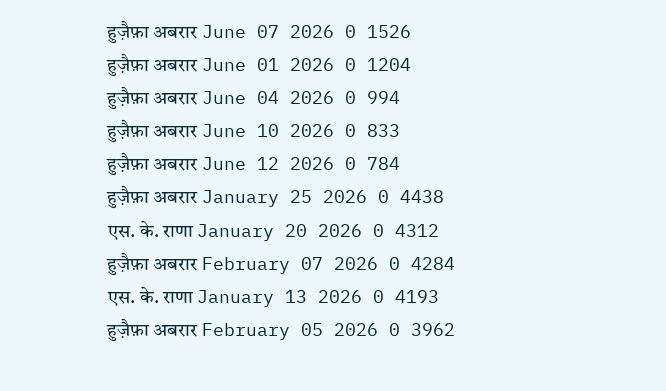हुज़ैफ़ा अबरार June 07 2026 0 1526
हुज़ैफ़ा अबरार June 01 2026 0 1204
हुज़ैफ़ा अबरार June 04 2026 0 994
हुज़ैफ़ा अबरार June 10 2026 0 833
हुज़ैफ़ा अबरार June 12 2026 0 784
हुज़ैफ़ा अबरार January 25 2026 0 4438
एस. के. राणा January 20 2026 0 4312
हुज़ैफ़ा अबरार February 07 2026 0 4284
एस. के. राणा January 13 2026 0 4193
हुज़ैफ़ा अबरार February 05 2026 0 3962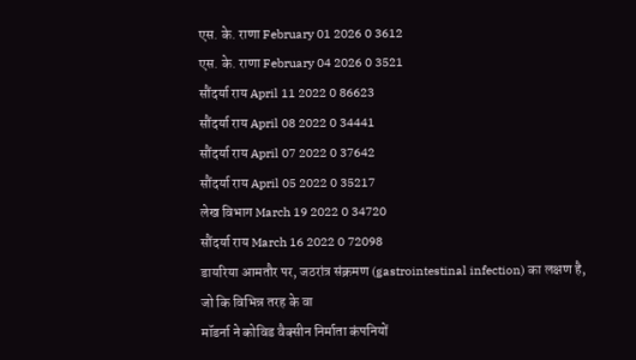एस. के. राणा February 01 2026 0 3612
एस. के. राणा February 04 2026 0 3521
सौंदर्या राय April 11 2022 0 86623
सौंदर्या राय April 08 2022 0 34441
सौंदर्या राय April 07 2022 0 37642
सौंदर्या राय April 05 2022 0 35217
लेख विभाग March 19 2022 0 34720
सौंदर्या राय March 16 2022 0 72098
डायरिया आमतौर पर, जठरांत्र संक्रमण (gastrointestinal infection) का लक्षण है, जो कि विभिन्न तरह के वा
मॉडर्ना ने कोविड वैक्सीन निर्माता कंपनियों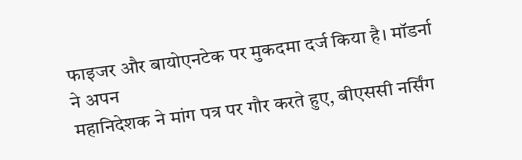फाइजर और बायोएनटेक पर मुकदमा दर्ज किया है। मॉडर्ना ने अपन
महानिदेशक ने मांग पत्र पर गौर करते हुए, बीएससी नर्सिंग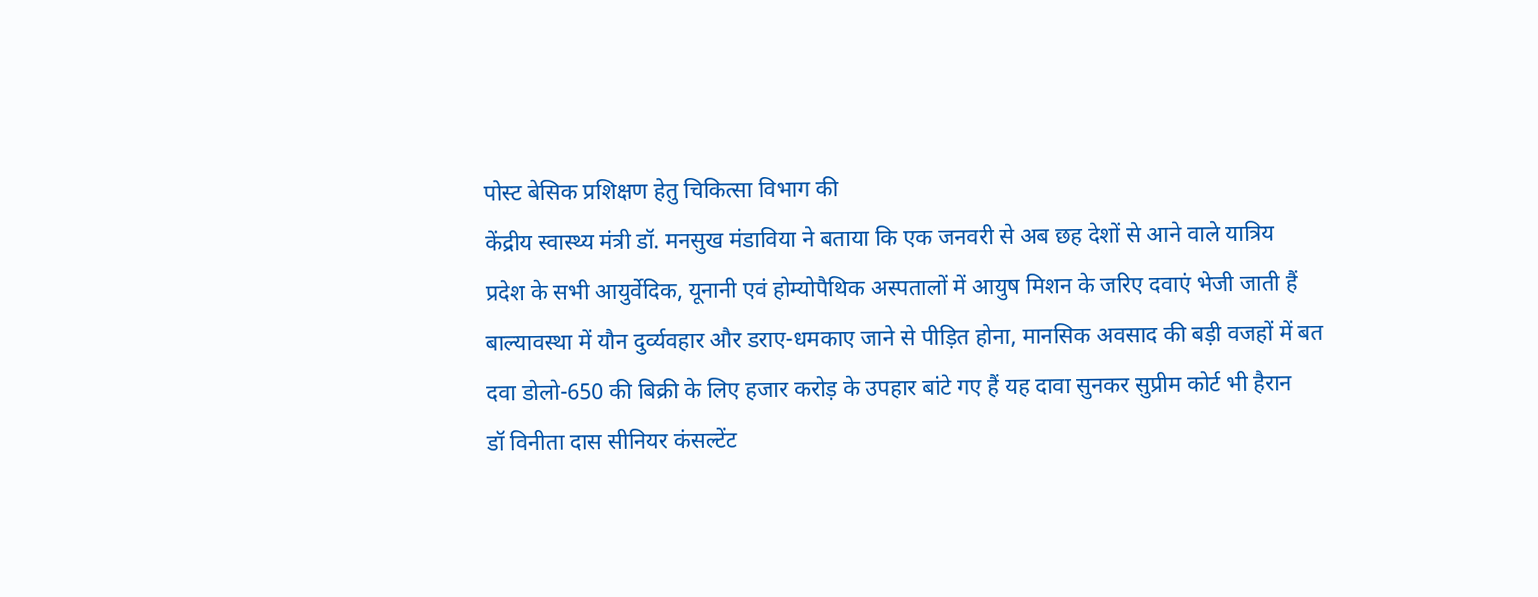पोस्ट बेसिक प्रशिक्षण हेतु चिकित्सा विभाग की
केंद्रीय स्वास्थ्य मंत्री डॉ. मनसुख मंडाविया ने बताया कि एक जनवरी से अब छह देशों से आने वाले यात्रिय
प्रदेश के सभी आयुर्वेदिक, यूनानी एवं होम्योपैथिक अस्पतालों में आयुष मिशन के जरिए दवाएं भेजी जाती हैं
बाल्यावस्था में यौन दुर्व्यवहार और डराए-धमकाए जाने से पीड़ित होना, मानसिक अवसाद की बड़ी वजहों में बत
दवा डोलो-650 की बिक्री के लिए हजार करोड़ के उपहार बांटे गए हैं यह दावा सुनकर सुप्रीम कोर्ट भी हैरान
डॉ विनीता दास सीनियर कंसल्टेंट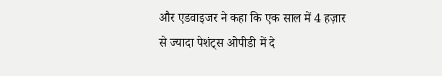और एडवाइजर ने कहा कि एक साल में 4 हज़ार से ज्यादा पेशंट्स ओपीडी में दे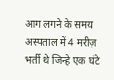आग लगने के समय अस्पताल में 4 मरीज़ भर्ती थे जिन्हे एक घंटे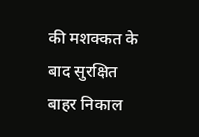की मशक्कत के बाद सुरक्षित बाहर निकाल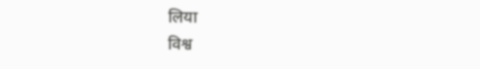लिया
विश्व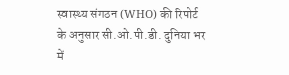स्वास्थ्य संगठन (WHO) की रिपोर्ट के अनुसार सी.ओ.पी.डी. दुनिया भर में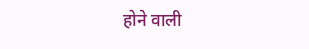होने वाली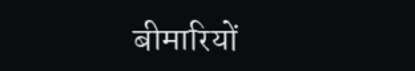बीमारियों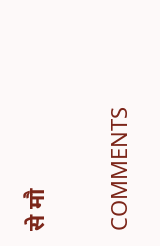से मौ

COMMENTS